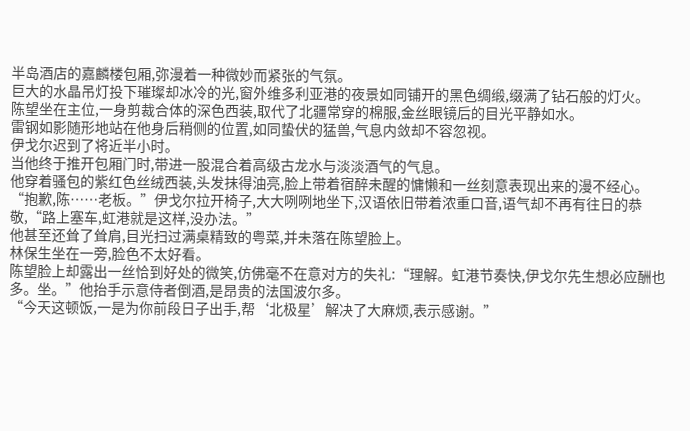半岛酒店的嘉麟楼包厢,弥漫着一种微妙而紧张的气氛。
巨大的水晶吊灯投下璀璨却冰冷的光,窗外维多利亚港的夜景如同铺开的黑色绸缎,缀满了钻石般的灯火。
陈望坐在主位,一身剪裁合体的深色西装,取代了北疆常穿的棉服,金丝眼镜后的目光平静如水。
雷钢如影随形地站在他身后稍侧的位置,如同蛰伏的猛兽,气息内敛却不容忽视。
伊戈尔迟到了将近半小时。
当他终于推开包厢门时,带进一股混合着高级古龙水与淡淡酒气的气息。
他穿着骚包的紫红色丝绒西装,头发抹得油亮,脸上带着宿醉未醒的慵懒和一丝刻意表现出来的漫不经心。
“抱歉,陈……老板。”伊戈尔拉开椅子,大大咧咧地坐下,汉语依旧带着浓重口音,语气却不再有往日的恭敬,“路上塞车,虹港就是这样,没办法。”
他甚至还耸了耸肩,目光扫过满桌精致的粤菜,并未落在陈望脸上。
林保生坐在一旁,脸色不太好看。
陈望脸上却露出一丝恰到好处的微笑,仿佛毫不在意对方的失礼:“理解。虹港节奏快,伊戈尔先生想必应酬也多。坐。”他抬手示意侍者倒酒,是昂贵的法国波尔多。
“今天这顿饭,一是为你前段日子出手,帮‘北极星’解决了大麻烦,表示感谢。”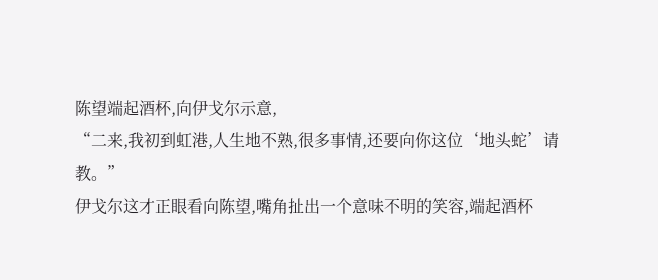陈望端起酒杯,向伊戈尔示意,
“二来,我初到虹港,人生地不熟,很多事情,还要向你这位‘地头蛇’请教。”
伊戈尔这才正眼看向陈望,嘴角扯出一个意味不明的笑容,端起酒杯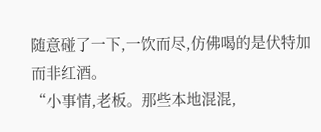随意碰了一下,一饮而尽,仿佛喝的是伏特加而非红酒。
“小事情,老板。那些本地混混,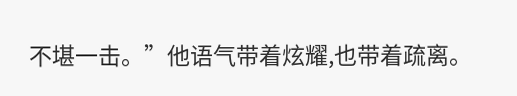不堪一击。”他语气带着炫耀,也带着疏离。